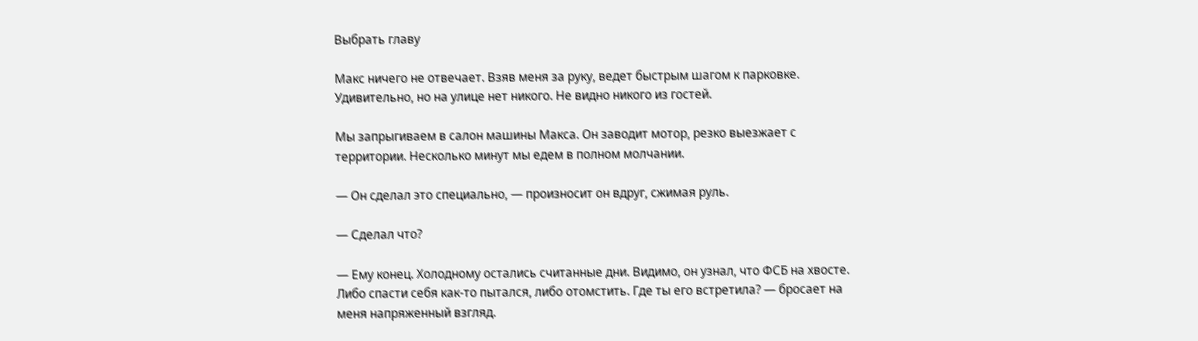Выбрать главу

Макс ничего не отвечает. Взяв меня за руку, ведет быстрым шагом к парковке. Удивительно, но на улице нет никого. Не видно никого из гостей.

Мы запрыгиваем в салон машины Макса. Он заводит мотор, резко выезжает с территории. Несколько минут мы едем в полном молчании.

— Он сделал это специально, — произносит он вдруг, сжимая руль.

— Сделал что?

— Ему конец. Холодному остались считанные дни. Видимо, он узнал, что ФСБ на хвосте. Либо спасти себя как-то пытался, либо отомстить. Где ты его встретила? — бросает на меня напряженный взгляд.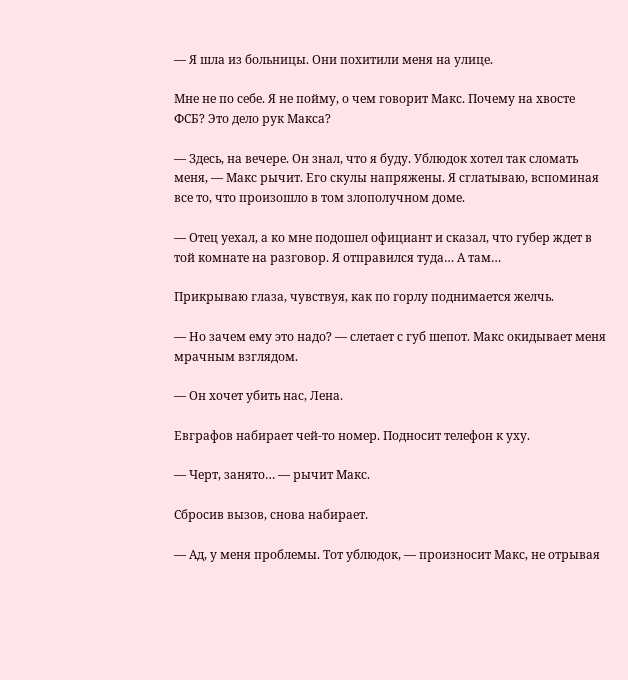— Я шла из больницы. Они похитили меня на улице.

Мне не по себе. Я не пойму, о чем говорит Макс. Почему на хвосте ФСБ? Это дело рук Макса?

— Здесь, на вечере. Он знал, что я буду. Ублюдок хотел так сломать меня, — Макс рычит. Его скулы напряжены. Я сглатываю, вспоминая все то, что произошло в том злополучном доме.

— Отец уехал, а ко мне подошел официант и сказал, что губер ждет в той комнате на разговор. Я отправился туда… А там…

Прикрываю глаза, чувствуя, как по горлу поднимается желчь.

— Но зачем ему это надо? — слетает с губ шепот. Макс окидывает меня мрачным взглядом.

— Он хочет убить нас, Лена.

Евграфов набирает чей-то номер. Подносит телефон к уху.

— Черт, занято… — рычит Макс.

Сбросив вызов, снова набирает.

— Ад, у меня проблемы. Тот ублюдок, — произносит Макс, не отрывая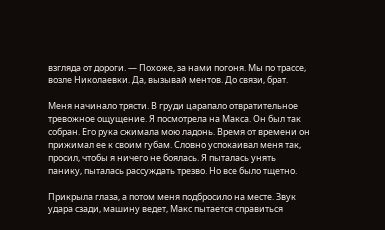взгляда от дороги. — Похоже, за нами погоня. Мы по трассе, возле Николаевки. Да, вызывай ментов. До связи, брат.

Меня начинало трясти. В груди царапало отвратительное тревожное ощущение. Я посмотрела на Макса. Он был так собран. Его рука сжимала мою ладонь. Время от времени он прижимал ее к своим губам. Словно успокаивал меня так, просил, чтобы я ничего не боялась. Я пыталась унять панику, пыталась рассуждать трезво. Но все было тщетно.

Прикрыла глаза, а потом меня подбросило на месте. Звук удара сзади, машину ведет, Макс пытается справиться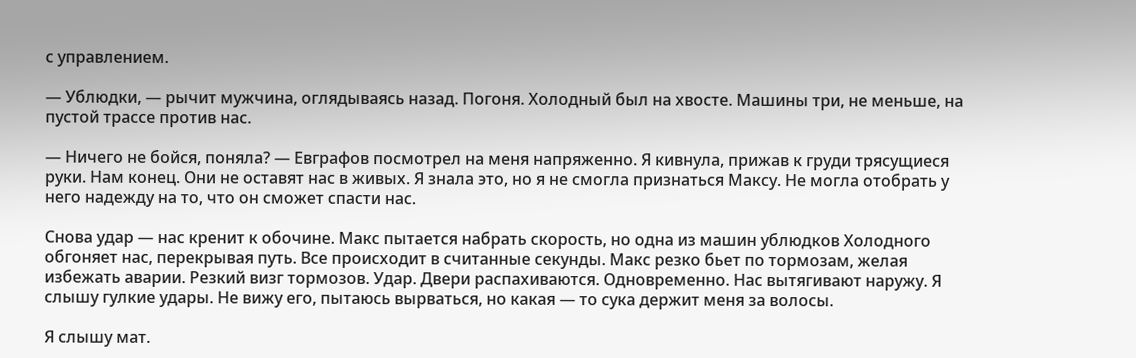с управлением.

— Ублюдки, — рычит мужчина, оглядываясь назад. Погоня. Холодный был на хвосте. Машины три, не меньше, на пустой трассе против нас.

— Ничего не бойся, поняла? — Евграфов посмотрел на меня напряженно. Я кивнула, прижав к груди трясущиеся руки. Нам конец. Они не оставят нас в живых. Я знала это, но я не смогла признаться Максу. Не могла отобрать у него надежду на то, что он сможет спасти нас.

Снова удар — нас кренит к обочине. Макс пытается набрать скорость, но одна из машин ублюдков Холодного обгоняет нас, перекрывая путь. Все происходит в считанные секунды. Макс резко бьет по тормозам, желая избежать аварии. Резкий визг тормозов. Удар. Двери распахиваются. Одновременно. Нас вытягивают наружу. Я слышу гулкие удары. Не вижу его, пытаюсь вырваться, но какая — то сука держит меня за волосы.

Я слышу мат.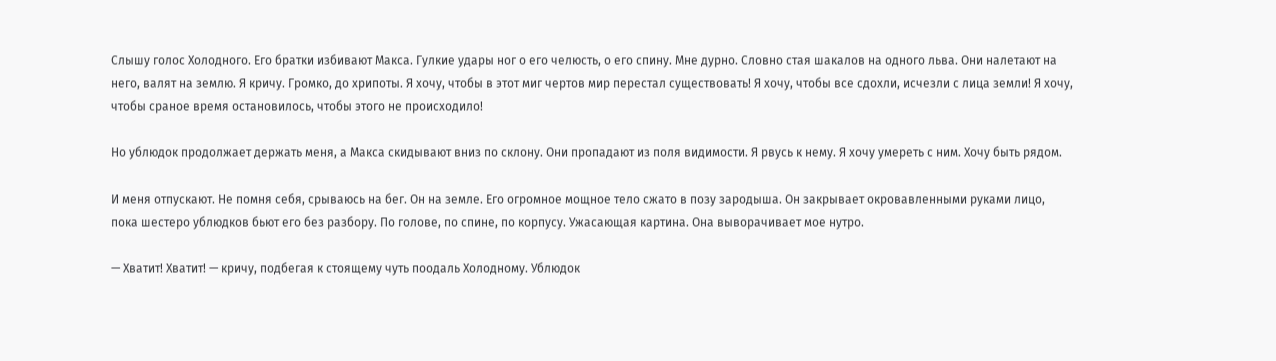Слышу голос Холодного. Его братки избивают Макса. Гулкие удары ног о его челюсть, о его спину. Мне дурно. Словно стая шакалов на одного льва. Они налетают на него, валят на землю. Я кричу. Громко, до хрипоты. Я хочу, чтобы в этот миг чертов мир перестал существовать! Я хочу, чтобы все сдохли, исчезли с лица земли! Я хочу, чтобы сраное время остановилось, чтобы этого не происходило!

Но ублюдок продолжает держать меня, а Макса скидывают вниз по склону. Они пропадают из поля видимости. Я рвусь к нему. Я хочу умереть с ним. Хочу быть рядом.

И меня отпускают. Не помня себя, срываюсь на бег. Он на земле. Его огромное мощное тело сжато в позу зародыша. Он закрывает окровавленными руками лицо, пока шестеро ублюдков бьют его без разбору. По голове, по спине, по корпусу. Ужасающая картина. Она выворачивает мое нутро.

— Хватит! Хватит! — кричу, подбегая к стоящему чуть поодаль Холодному. Ублюдок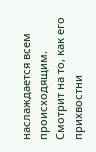наслаждается всем происходящим. Смотрит на то, как его прихвостни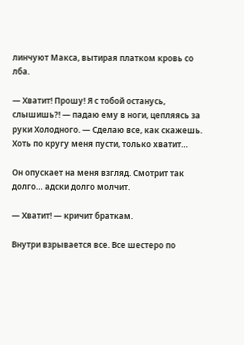линчуют Макса, вытирая платком кровь со лба.

— Хватит! Прошу! Я с тобой останусь, слышишь?! — падаю ему в ноги, цепляясь за руки Холодного. — Сделаю все, как скажешь. Хоть по кругу меня пусти, только хватит…

Он опускает на меня взгляд. Смотрит так долго… адски долго молчит.

— Хватит! — кричит браткам.

Внутри взрывается все. Все шестеро по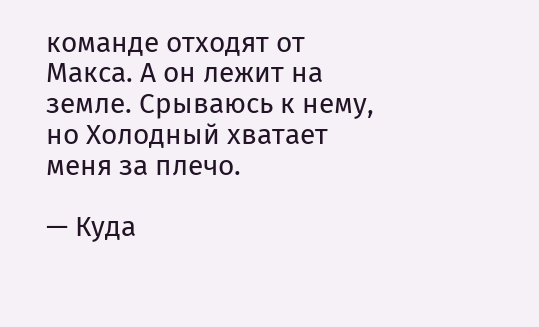команде отходят от Макса. А он лежит на земле. Срываюсь к нему, но Холодный хватает меня за плечо.

— Куда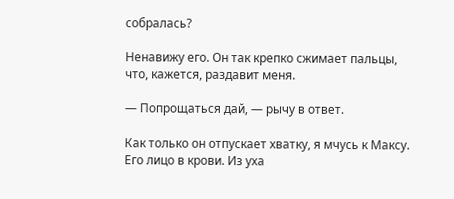собралась?

Ненавижу его. Он так крепко сжимает пальцы, что, кажется, раздавит меня.

— Попрощаться дай, — рычу в ответ.

Как только он отпускает хватку, я мчусь к Максу. Его лицо в крови. Из уха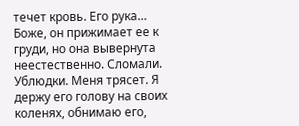течет кровь. Его рука… Боже, он прижимает ее к груди, но она вывернута неестественно. Сломали. Ублюдки. Меня трясет. Я держу его голову на своих коленях, обнимаю его,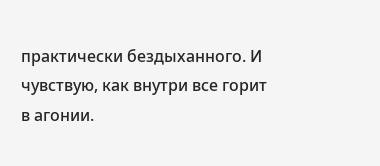практически бездыханного. И чувствую, как внутри все горит в агонии.